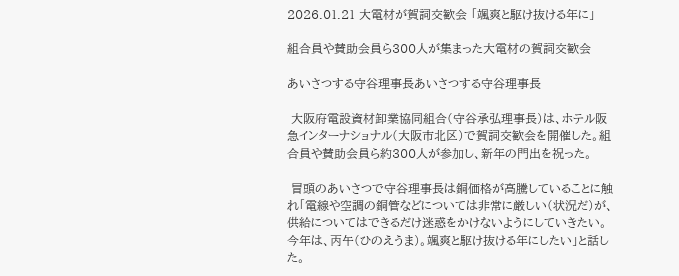2026.01.21 大電材が賀詞交歓会 「颯爽と駆け抜ける年に」

組合員や賛助会員ら300人が集まった大電材の賀詞交歓会

あいさつする守谷理事長あいさつする守谷理事長

 大阪府電設資材卸業協同組合(守谷承弘理事長)は、ホテル阪急インターナショナル(大阪市北区)で賀詞交歓会を開催した。組合員や賛助会員ら約300人が参加し、新年の門出を祝った。

 冒頭のあいさつで守谷理事長は銅価格が高騰していることに触れ「電線や空調の銅管などについては非常に厳しい(状況だ)が、供給についてはできるだけ迷惑をかけないようにしていきたい。今年は、丙午(ひのえうま)。颯爽と駆け抜ける年にしたい」と話した。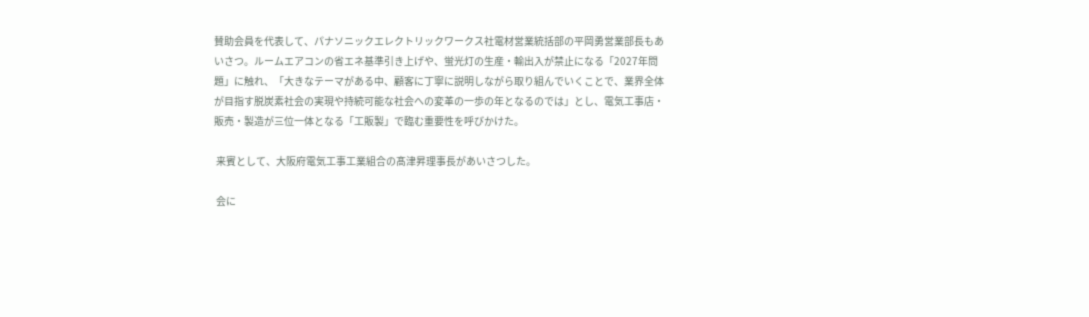賛助会員を代表して、パナソニックエレクトリックワークス社電材営業統括部の平岡勇営業部長もあいさつ。ルームエアコンの省エネ基準引き上げや、蛍光灯の生産・輸出入が禁止になる「2027年問題」に触れ、「大きなテーマがある中、顧客に丁寧に説明しながら取り組んでいくことで、業界全体が目指す脱炭素社会の実現や持続可能な社会への変革の一歩の年となるのでは」とし、電気工事店・販売・製造が三位一体となる「工販製」で臨む重要性を呼びかけた。

 来賓として、大阪府電気工事工業組合の髙津昇理事長があいさつした。

 会に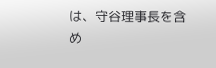は、守谷理事長を含め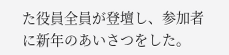た役員全員が登壇し、参加者に新年のあいさつをした。